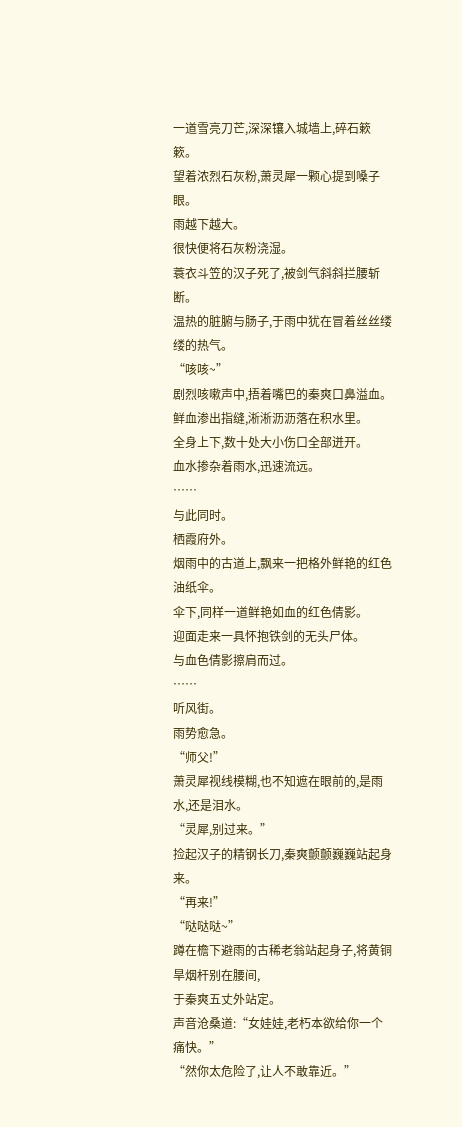一道雪亮刀芒,深深镶入城墙上,碎石簌簌。
望着浓烈石灰粉,萧灵犀一颗心提到嗓子眼。
雨越下越大。
很快便将石灰粉浇湿。
蓑衣斗笠的汉子死了,被剑气斜斜拦腰斩断。
温热的脏腑与肠子,于雨中犹在冒着丝丝缕缕的热气。
“咳咳~”
剧烈咳嗽声中,捂着嘴巴的秦爽口鼻溢血。
鲜血渗出指缝,淅淅沥沥落在积水里。
全身上下,数十处大小伤口全部迸开。
血水掺杂着雨水,迅速流远。
……
与此同时。
栖霞府外。
烟雨中的古道上,飘来一把格外鲜艳的红色油纸伞。
伞下,同样一道鲜艳如血的红色倩影。
迎面走来一具怀抱铁剑的无头尸体。
与血色倩影擦肩而过。
……
听风街。
雨势愈急。
“师父!”
萧灵犀视线模糊,也不知遮在眼前的,是雨水,还是泪水。
“灵犀,别过来。”
捡起汉子的精钢长刀,秦爽颤颤巍巍站起身来。
“再来!”
“哒哒哒~”
蹲在檐下避雨的古稀老翁站起身子,将黄铜旱烟杆别在腰间,
于秦爽五丈外站定。
声音沧桑道:“女娃娃,老朽本欲给你一个痛快。”
“然你太危险了,让人不敢靠近。”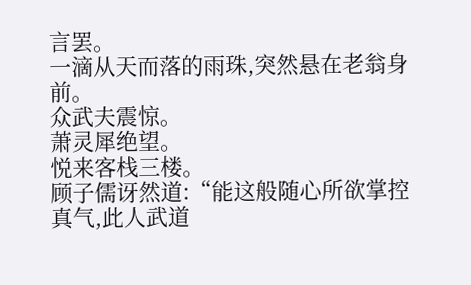言罢。
一滴从天而落的雨珠,突然悬在老翁身前。
众武夫震惊。
萧灵犀绝望。
悦来客栈三楼。
顾子儒讶然道:“能这般随心所欲掌控真气,此人武道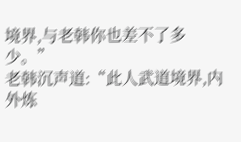境界,与老韩你也差不了多少。”
老韩沉声道:“此人武道境界,内外炼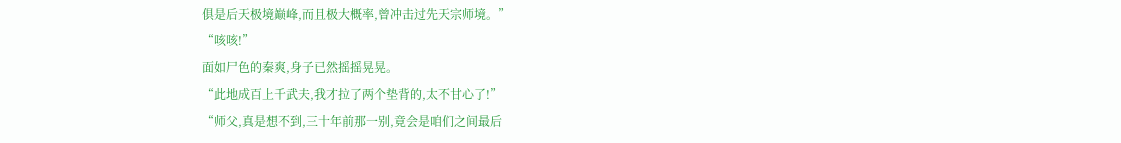俱是后天极境巅峰,而且极大概率,曾冲击过先天宗师境。”
“咳咳!”
面如尸色的秦爽,身子已然摇摇晃晃。
“此地成百上千武夫,我才拉了两个垫背的,太不甘心了!”
“师父,真是想不到,三十年前那一别,竟会是咱们之间最后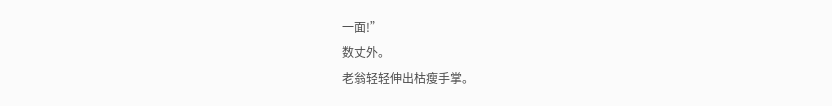一面!”
数丈外。
老翁轻轻伸出枯瘦手掌。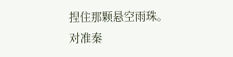捏住那颗悬空雨珠。
对准秦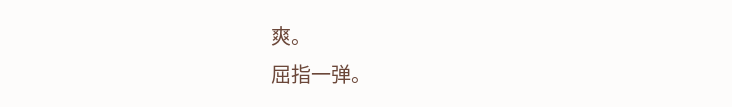爽。
屈指一弹。